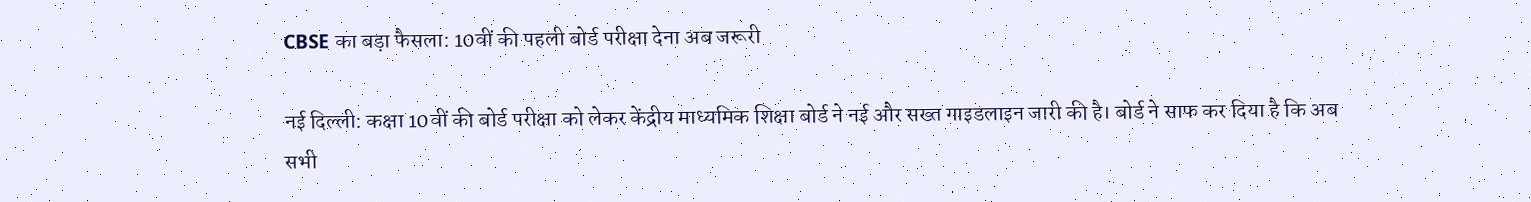CBSE का बड़ा फैसला: 10वीं की पहली बोर्ड परीक्षा देना अब जरूरी

नई दिल्ली: कक्षा 10वीं की बोर्ड परीक्षा को लेकर केंद्रीय माध्यमिक शिक्षा बोर्ड ने नई और सख्त गाइडलाइन जारी की है। बोर्ड ने साफ कर दिया है कि अब सभी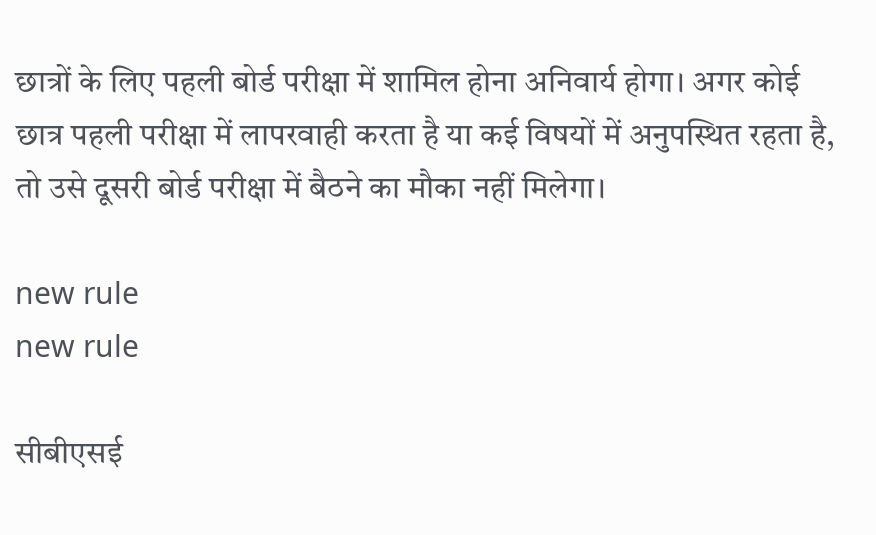छात्रों के लिए पहली बोर्ड परीक्षा में शामिल होना अनिवार्य होगा। अगर कोई छात्र पहली परीक्षा में लापरवाही करता है या कई विषयों में अनुपस्थित रहता है, तो उसे दूसरी बोर्ड परीक्षा में बैठने का मौका नहीं मिलेगा।

new rule
new rule

सीबीएसई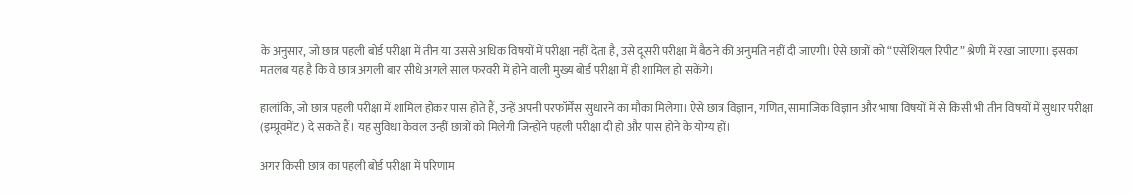के अनुसार, जो छात्र पहली बोर्ड परीक्षा में तीन या उससे अधिक विषयों में परीक्षा नहीं देता है, उसे दूसरी परीक्षा में बैठने की अनुमति नहीं दी जाएगी। ऐसे छात्रों को “एसेंशियल रिपीट” श्रेणी में रखा जाएगा। इसका मतलब यह है कि वे छात्र अगली बार सीधे अगले साल फरवरी में होने वाली मुख्य बोर्ड परीक्षा में ही शामिल हो सकेंगे।

हालांकि, जो छात्र पहली परीक्षा में शामिल होकर पास होते हैं, उन्हें अपनी परफॉर्मेंस सुधारने का मौका मिलेगा। ऐसे छात्र विज्ञान, गणित, सामाजिक विज्ञान और भाषा विषयों में से किसी भी तीन विषयों में सुधार परीक्षा (इम्प्रूवमेंट) दे सकते हैं। यह सुविधा केवल उन्हीं छात्रों को मिलेगी जिन्होंने पहली परीक्षा दी हो और पास होने के योग्य हों।

अगर किसी छात्र का पहली बोर्ड परीक्षा में परिणाम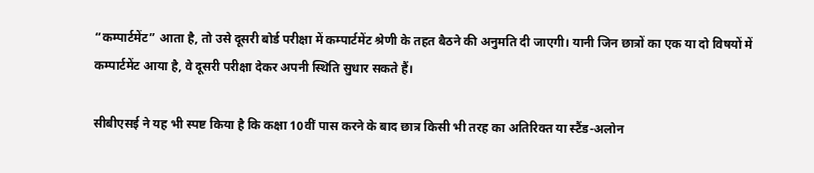“कम्पार्टमेंट” आता है, तो उसे दूसरी बोर्ड परीक्षा में कम्पार्टमेंट श्रेणी के तहत बैठने की अनुमति दी जाएगी। यानी जिन छात्रों का एक या दो विषयों में कम्पार्टमेंट आया है, वे दूसरी परीक्षा देकर अपनी स्थिति सुधार सकते हैं।

सीबीएसई ने यह भी स्पष्ट किया है कि कक्षा 10वीं पास करने के बाद छात्र किसी भी तरह का अतिरिक्त या स्टैंड-अलोन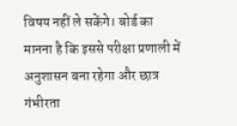विषय नहीं ले सकेंगे। बोर्ड का मानना है कि इससे परीक्षा प्रणाली में अनुशासन बना रहेगा और छात्र गंभीरता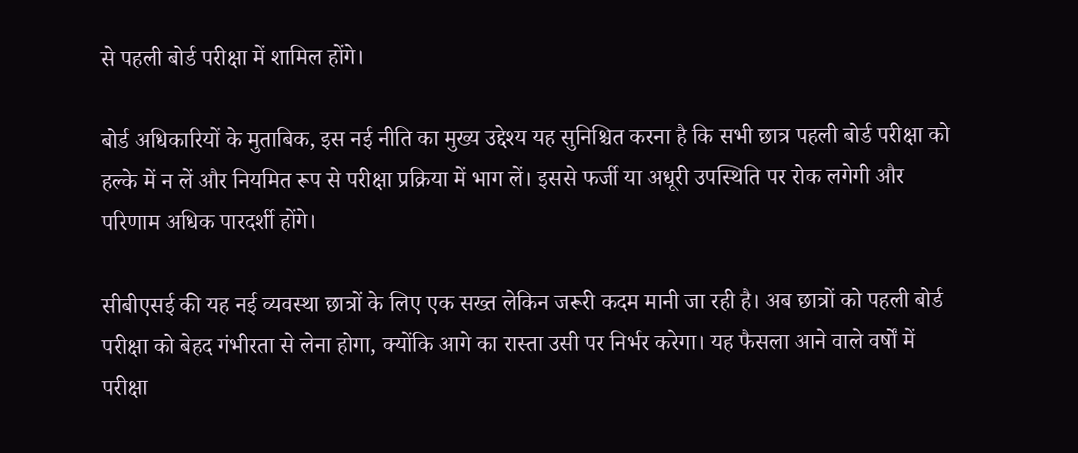से पहली बोर्ड परीक्षा में शामिल होंगे।

बोर्ड अधिकारियों के मुताबिक, इस नई नीति का मुख्य उद्देश्य यह सुनिश्चित करना है कि सभी छात्र पहली बोर्ड परीक्षा को हल्के में न लें और नियमित रूप से परीक्षा प्रक्रिया में भाग लें। इससे फर्जी या अधूरी उपस्थिति पर रोक लगेगी और परिणाम अधिक पारदर्शी होंगे।

सीबीएसई की यह नई व्यवस्था छात्रों के लिए एक सख्त लेकिन जरूरी कदम मानी जा रही है। अब छात्रों को पहली बोर्ड परीक्षा को बेहद गंभीरता से लेना होगा, क्योंकि आगे का रास्ता उसी पर निर्भर करेगा। यह फैसला आने वाले वर्षों में परीक्षा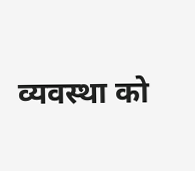व्यवस्था को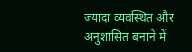ज्यादा व्यवस्थित और अनुशासित बनाने में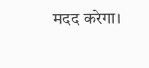मदद करेगा।